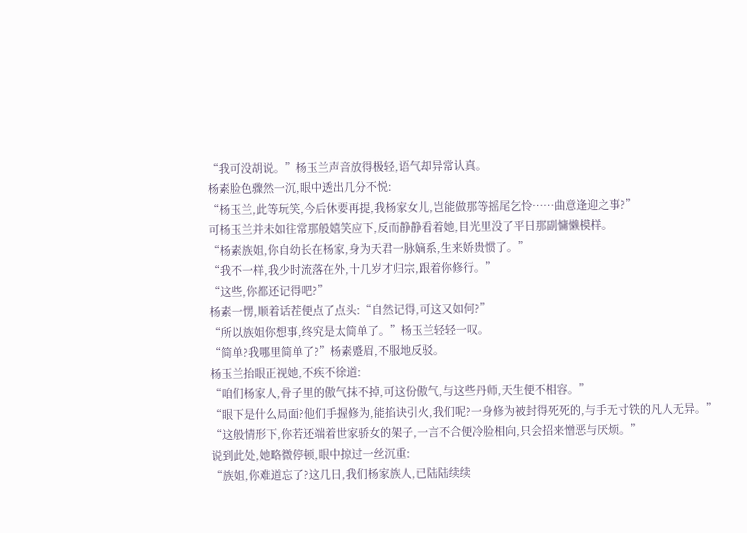“我可没胡说。”杨玉兰声音放得极轻,语气却异常认真。
杨素脸色骤然一沉,眼中透出几分不悦:
“杨玉兰,此等玩笑,今后休要再提,我杨家女儿,岂能做那等摇尾乞怜……曲意逢迎之事?”
可杨玉兰并未如往常那般嬉笑应下,反而静静看着她,目光里没了平日那副慵懒模样。
“杨素族姐,你自幼长在杨家,身为天君一脉嫡系,生来娇贵惯了。”
“我不一样,我少时流落在外,十几岁才归宗,跟着你修行。”
“这些,你都还记得吧?”
杨素一愣,顺着话茬便点了点头:“自然记得,可这又如何?”
“所以族姐你想事,终究是太简单了。”杨玉兰轻轻一叹。
“简单?我哪里简单了?”杨素蹙眉,不服地反驳。
杨玉兰抬眼正视她,不疾不徐道:
“咱们杨家人,骨子里的傲气抹不掉,可这份傲气,与这些丹师,天生便不相容。”
“眼下是什么局面?他们手握修为,能掐诀引火,我们呢?一身修为被封得死死的,与手无寸铁的凡人无异。”
“这般情形下,你若还端着世家骄女的架子,一言不合便冷脸相向,只会招来憎恶与厌烦。”
说到此处,她略微停顿,眼中掠过一丝沉重:
“族姐,你难道忘了?这几日,我们杨家族人,已陆陆续续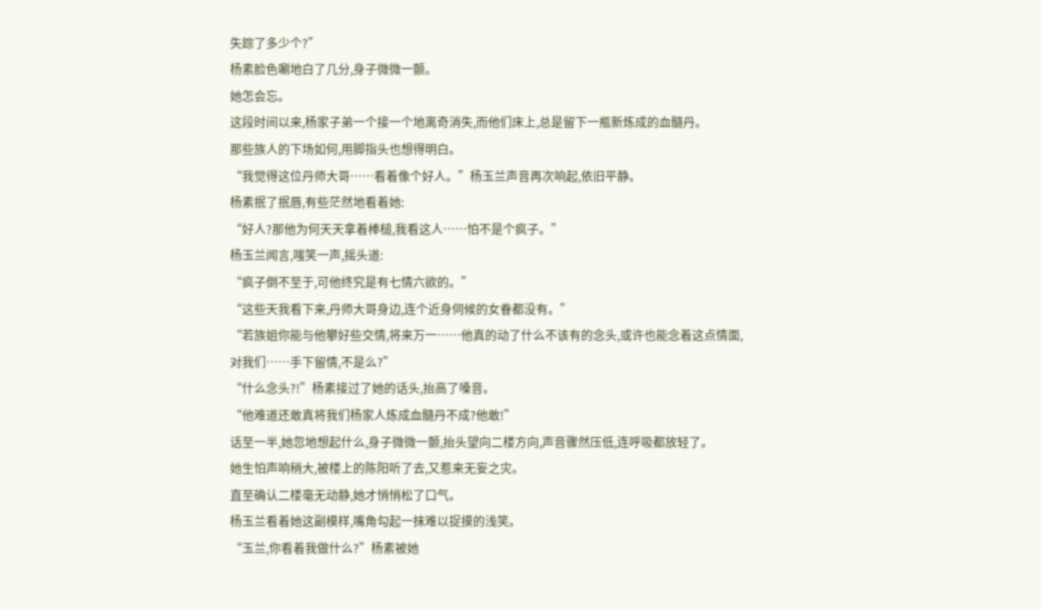失踪了多少个?”
杨素脸色唰地白了几分,身子微微一颤。
她怎会忘。
这段时间以来,杨家子弟一个接一个地离奇消失,而他们床上,总是留下一瓶新炼成的血髓丹。
那些族人的下场如何,用脚指头也想得明白。
“我觉得这位丹师大哥……看着像个好人。”杨玉兰声音再次响起,依旧平静。
杨素抿了抿唇,有些茫然地看着她:
“好人?那他为何天天拿着棒槌,我看这人……怕不是个疯子。”
杨玉兰闻言,嗤笑一声,摇头道:
“疯子倒不至于,可他终究是有七情六欲的。”
“这些天我看下来,丹师大哥身边,连个近身伺候的女眷都没有。”
“若族姐你能与他攀好些交情,将来万一……他真的动了什么不该有的念头,或许也能念着这点情面,对我们……手下留情,不是么?”
“什么念头?!”杨素接过了她的话头,抬高了嗓音。
“他难道还敢真将我们杨家人炼成血髓丹不成?他敢!”
话至一半,她忽地想起什么,身子微微一颤,抬头望向二楼方向,声音骤然压低,连呼吸都放轻了。
她生怕声响稍大,被楼上的陈阳听了去,又惹来无妄之灾。
直至确认二楼毫无动静,她才悄悄松了口气。
杨玉兰看着她这副模样,嘴角勾起一抹难以捉摸的浅笑。
“玉兰,你看着我做什么?”杨素被她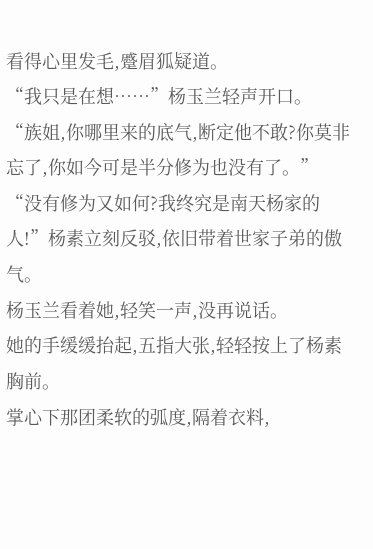看得心里发毛,蹙眉狐疑道。
“我只是在想……”杨玉兰轻声开口。
“族姐,你哪里来的底气,断定他不敢?你莫非忘了,你如今可是半分修为也没有了。”
“没有修为又如何?我终究是南天杨家的人!”杨素立刻反驳,依旧带着世家子弟的傲气。
杨玉兰看着她,轻笑一声,没再说话。
她的手缓缓抬起,五指大张,轻轻按上了杨素胸前。
掌心下那团柔软的弧度,隔着衣料,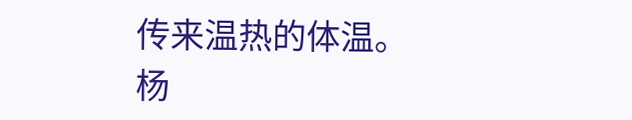传来温热的体温。
杨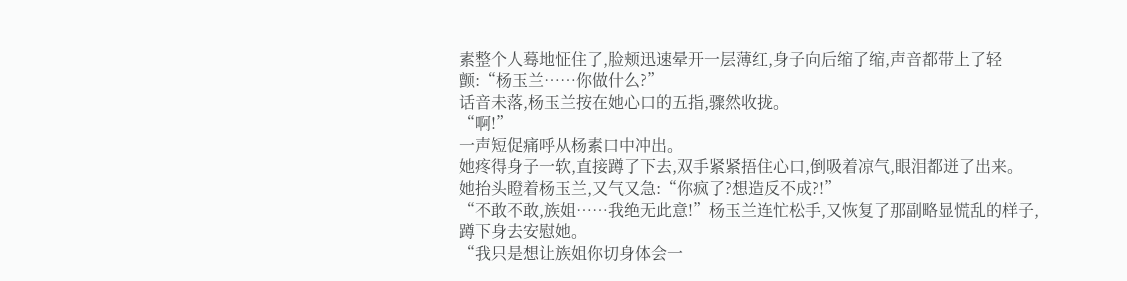素整个人蓦地怔住了,脸颊迅速晕开一层薄红,身子向后缩了缩,声音都带上了轻颤:“杨玉兰……你做什么?”
话音未落,杨玉兰按在她心口的五指,骤然收拢。
“啊!”
一声短促痛呼从杨素口中冲出。
她疼得身子一软,直接蹲了下去,双手紧紧捂住心口,倒吸着凉气,眼泪都迸了出来。
她抬头瞪着杨玉兰,又气又急:“你疯了?想造反不成?!”
“不敢不敢,族姐……我绝无此意!”杨玉兰连忙松手,又恢复了那副略显慌乱的样子,蹲下身去安慰她。
“我只是想让族姐你切身体会一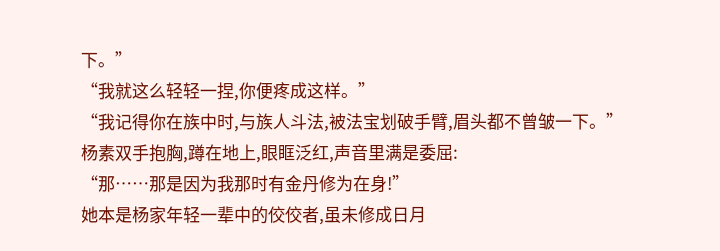下。”
“我就这么轻轻一捏,你便疼成这样。”
“我记得你在族中时,与族人斗法,被法宝划破手臂,眉头都不曾皱一下。”
杨素双手抱胸,蹲在地上,眼眶泛红,声音里满是委屈:
“那……那是因为我那时有金丹修为在身!”
她本是杨家年轻一辈中的佼佼者,虽未修成日月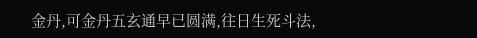金丹,可金丹五玄通早已圆满,往日生死斗法,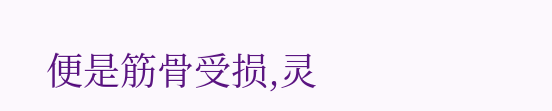便是筋骨受损,灵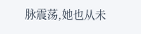脉震荡,她也从未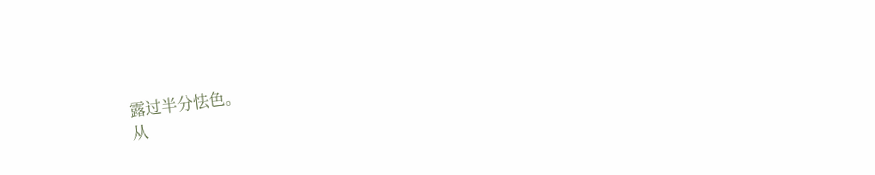露过半分怯色。
从